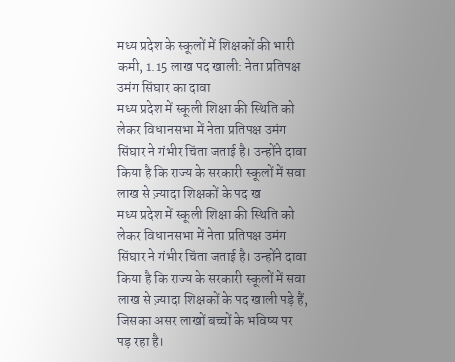मध्य प्रदेश के स्कूलों में शिक्षकों की भारी कमी, 1.15 लाख पद खाली: नेता प्रतिपक्ष उमंग सिंघार का दावा
मध्य प्रदेश में स्कूली शिक्षा की स्थिति को लेकर विधानसभा में नेता प्रतिपक्ष उमंग सिंघार ने गंभीर चिंता जताई है। उन्होंने दावा किया है कि राज्य के सरकारी स्कूलों में सवा लाख से ज़्यादा शिक्षकों के पद ख
मध्य प्रदेश में स्कूली शिक्षा की स्थिति को लेकर विधानसभा में नेता प्रतिपक्ष उमंग सिंघार ने गंभीर चिंता जताई है। उन्होंने दावा किया है कि राज्य के सरकारी स्कूलों में सवा लाख से ज़्यादा शिक्षकों के पद खाली पड़े हैं, जिसका असर लाखों बच्चों के भविष्य पर पड़ रहा है।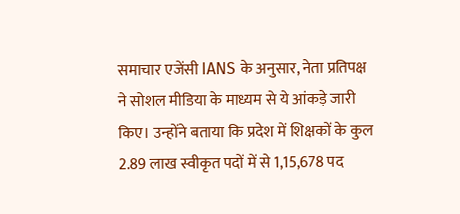समाचार एजेंसी IANS के अनुसार, नेता प्रतिपक्ष ने सोशल मीडिया के माध्यम से ये आंकड़े जारी किए। उन्होंने बताया कि प्रदेश में शिक्षकों के कुल 2.89 लाख स्वीकृत पदों में से 1,15,678 पद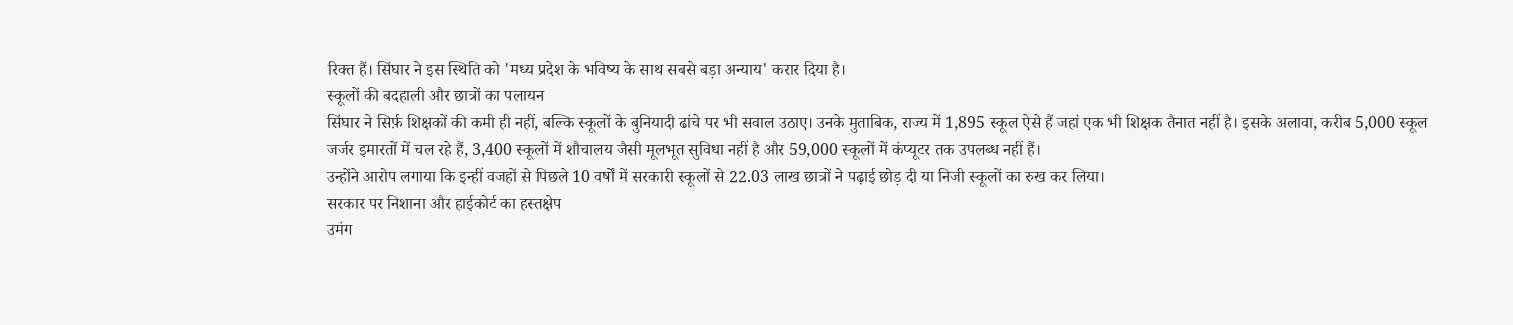रिक्त हैं। सिंघार ने इस स्थिति को 'मध्य प्रदेश के भविष्य के साथ सबसे बड़ा अन्याय' करार दिया है।
स्कूलों की बदहाली और छात्रों का पलायन
सिंघार ने सिर्फ़ शिक्षकों की कमी ही नहीं, बल्कि स्कूलों के बुनियादी ढांचे पर भी सवाल उठाए। उनके मुताबिक, राज्य में 1,895 स्कूल ऐसे हैं जहां एक भी शिक्षक तैनात नहीं है। इसके अलावा, करीब 5,000 स्कूल जर्जर इमारतों में चल रहे हैं, 3,400 स्कूलों में शौचालय जैसी मूलभूत सुविधा नहीं है और 59,000 स्कूलों में कंप्यूटर तक उपलब्ध नहीं हैं।
उन्होंने आरोप लगाया कि इन्हीं वजहों से पिछले 10 वर्षों में सरकारी स्कूलों से 22.03 लाख छात्रों ने पढ़ाई छोड़ दी या निजी स्कूलों का रुख कर लिया।
सरकार पर निशाना और हाईकोर्ट का हस्तक्षेप
उमंग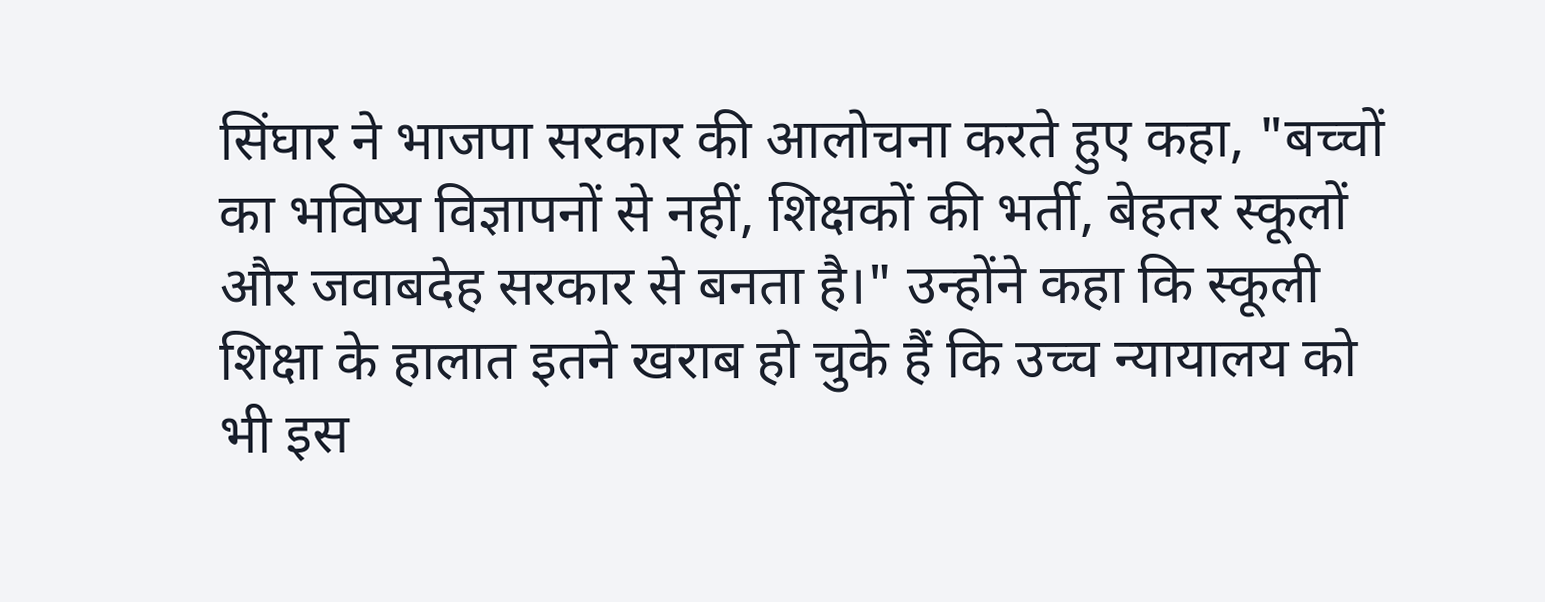सिंघार ने भाजपा सरकार की आलोचना करते हुए कहा, "बच्चों का भविष्य विज्ञापनों से नहीं, शिक्षकों की भर्ती, बेहतर स्कूलों और जवाबदेह सरकार से बनता है।" उन्होंने कहा कि स्कूली शिक्षा के हालात इतने खराब हो चुके हैं कि उच्च न्यायालय को भी इस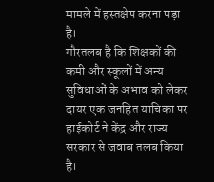मामले में हस्तक्षेप करना पड़ा है।
गौरतलब है कि शिक्षकों की कमी और स्कूलों में अन्य सुविधाओं के अभाव को लेकर दायर एक जनहित याचिका पर हाईकोर्ट ने केंद्र और राज्य सरकार से जवाब तलब किया है।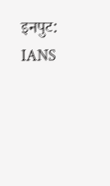इनपुट: IANS